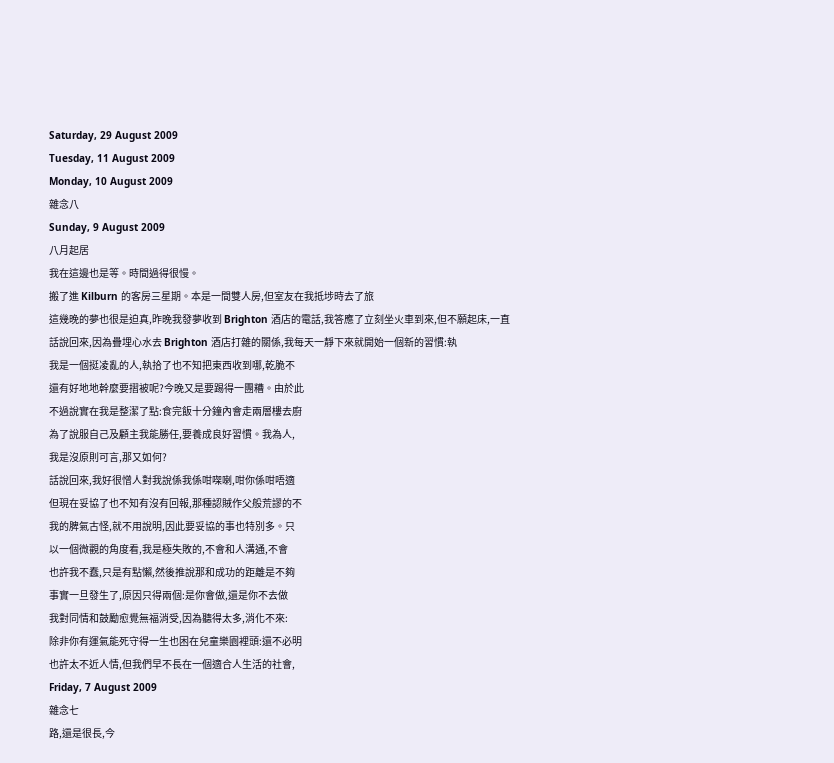Saturday, 29 August 2009
Tuesday, 11 August 2009
Monday, 10 August 2009
雜念八
Sunday, 9 August 2009
八月起居
我在這邊也是等。時間過得很慢。
搬了進 Kilburn 的客房三星期。本是一間雙人房,但室友在我抵埗時去了旅
這幾晚的夢也很是迫真,昨晚我發夢收到 Brighton 酒店的電話,我答應了立刻坐火車到來,但不願起床,一直
話說回來,因為疊埋心水去 Brighton 酒店打雜的關係,我每天一靜下來就開始一個新的習慣:執
我是一個挺凌亂的人,執拾了也不知把東西收到哪,乾脆不
還有好地地幹麼要摺被呢?今晚又是要踢得一團糟。由於此
不過說實在我是整潔了點:食完飯十分鐘內會走兩層樓去廚
為了說服自己及顧主我能勝任,要養成良好習慣。我為人,
我是沒原則可言,那又如何?
話說回來,我好很憎人對我說係我係咁㗎喇,咁你係咁唔適
但現在妥協了也不知有沒有回報,那種認賊作父般荒謬的不
我的脾氣古怪,就不用說明,因此要妥協的事也特別多。只
以一個微觀的角度看,我是極失敗的,不會和人溝通,不會
也許我不蠢,只是有點懶,然後推說那和成功的距離是不夠
事實一旦發生了,原因只得兩個:是你會做,還是你不去做
我對同情和鼓勵愈覺無福消受,因為聽得太多,消化不來:
除非你有運氣能死守得一生也困在兒童樂園裡頭:還不必明
也許太不近人情,但我們早不長在一個適合人生活的社會,
Friday, 7 August 2009
雜念七
路,還是很長,今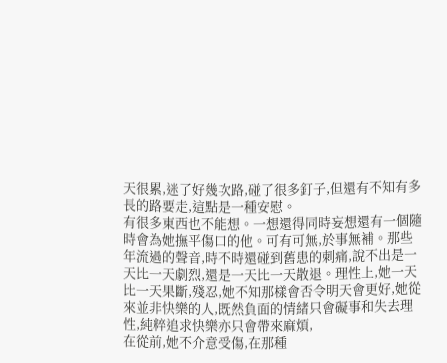天很累,迷了好幾次路,碰了很多釘子,但還有不知有多長的路要走,這點是一種安慰。
有很多東西也不能想。一想還得同時妄想還有一個隨時會為她撫平傷口的他。可有可無,於事無補。那些年流過的聲音,時不時還碰到舊患的刺痛,說不出是一天比一天劇烈,還是一天比一天散退。理性上,她一天比一天果斷,殘忍,她不知那樣會否令明天會更好,她從來並非快樂的人,既然負面的情緒只會礙事和失去理性,純粹追求快樂亦只會帶來麻煩,
在從前,她不介意受傷,在那種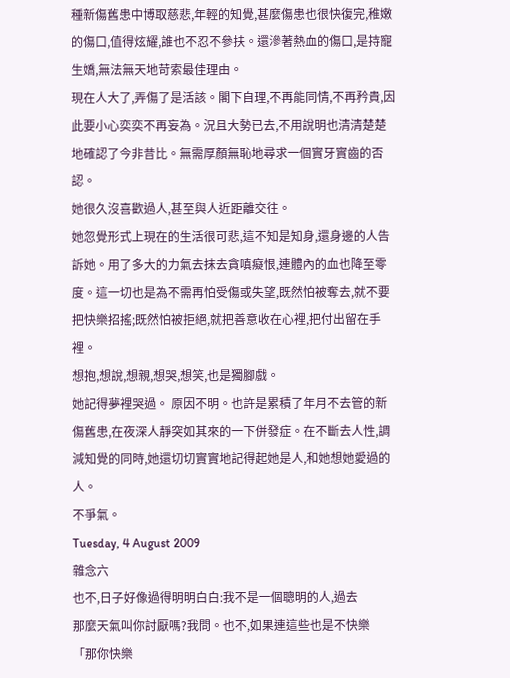種新傷舊患中博取慈悲,年輕的知覺,甚麼傷患也很快復完,稚嫩的傷口,值得炫耀,誰也不忍不參扶。還滲著熱血的傷口,是持寵生嬌,無法無天地苛索最佳理由。
現在人大了,弄傷了是活該。閣下自理,不再能同情,不再矜貴,因此要小心奕奕不再妄為。況且大勢已去,不用說明也清清楚楚地確認了今非昔比。無需厚顏無恥地尋求一個實牙實齒的否認。
她很久沒喜歡過人,甚至與人近距離交往。
她忽覺形式上現在的生活很可悲,這不知是知身,還身邊的人告訴她。用了多大的力氣去抹去貪嗔癡恨,連體內的血也降至零度。這一切也是為不需再怕受傷或失望,既然怕被奪去,就不要把快樂招搖;既然怕被拒絕,就把善意收在心裡,把付出留在手裡。
想抱,想說,想親,想哭,想笑,也是獨腳戲。
她記得夢裡哭過。 原因不明。也許是累積了年月不去管的新傷舊患,在夜深人靜突如其來的一下併發症。在不斷去人性,調減知覺的同時,她還切切實實地記得起她是人,和她想她愛過的人。
不爭氣。
Tuesday, 4 August 2009
雜念六
也不,日子好像過得明明白白:我不是一個聰明的人,過去
那麼天氣叫你討厭嗎?我問。也不,如果連這些也是不快樂
「那你快樂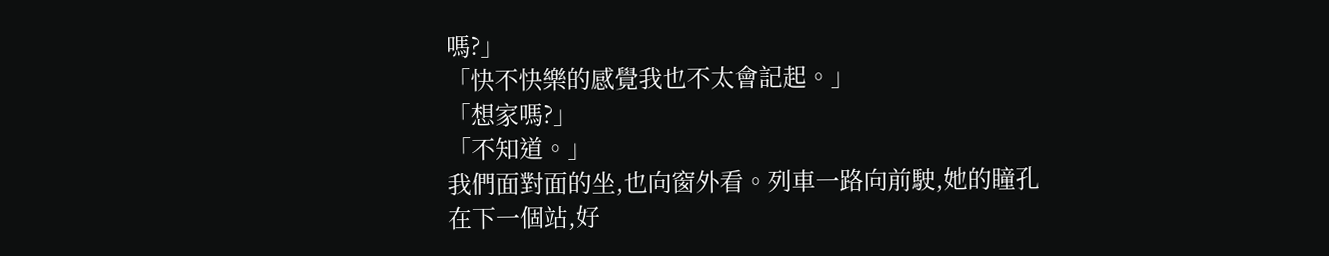嗎?」
「快不快樂的感覺我也不太會記起。」
「想家嗎?」
「不知道。」
我們面對面的坐,也向窗外看。列車一路向前駛,她的瞳孔
在下一個站,好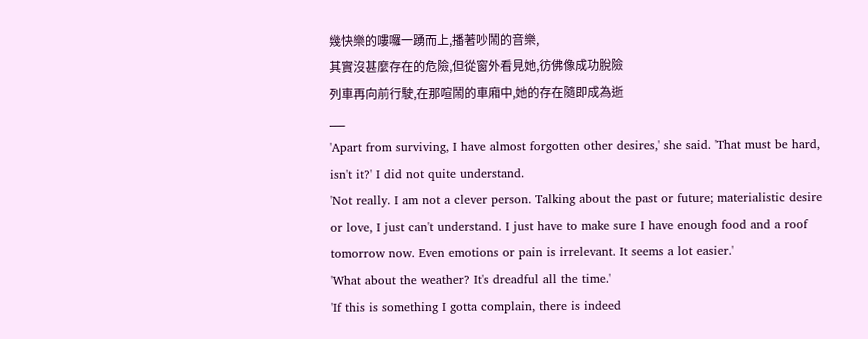幾快樂的嘍囉一踴而上,播著吵鬧的音樂,
其實沒甚麼存在的危險,但從窗外看見她,彷佛像成功脫險
列車再向前行駛,在那喧鬧的車廂中,她的存在隨即成為逝
___
'Apart from surviving, I have almost forgotten other desires,' she said. 'That must be hard, isn't it?' I did not quite understand.
'Not really. I am not a clever person. Talking about the past or future; materialistic desire or love, I just can't understand. I just have to make sure I have enough food and a roof tomorrow now. Even emotions or pain is irrelevant. It seems a lot easier.'
'What about the weather? It's dreadful all the time.'
'If this is something I gotta complain, there is indeed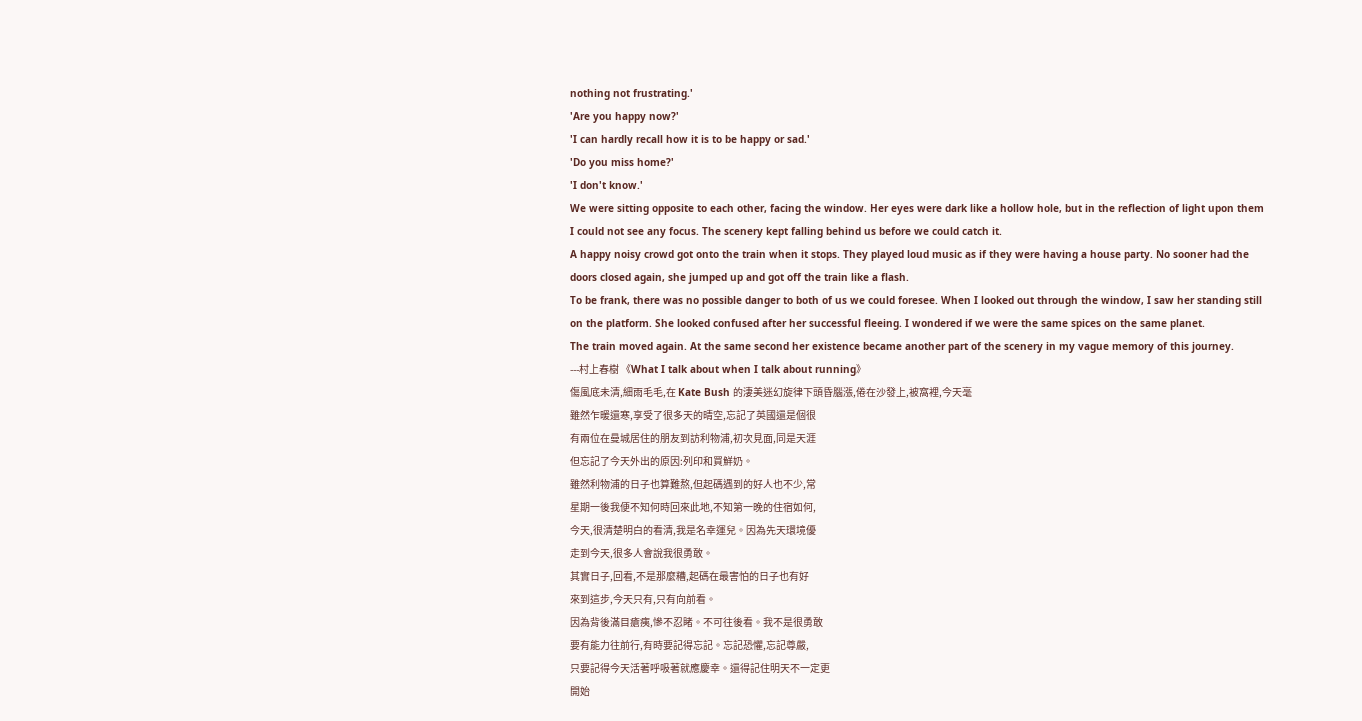nothing not frustrating.'
'Are you happy now?'
'I can hardly recall how it is to be happy or sad.'
'Do you miss home?'
'I don't know.'
We were sitting opposite to each other, facing the window. Her eyes were dark like a hollow hole, but in the reflection of light upon them I could not see any focus. The scenery kept falling behind us before we could catch it.
A happy noisy crowd got onto the train when it stops. They played loud music as if they were having a house party. No sooner had the doors closed again, she jumped up and got off the train like a flash.
To be frank, there was no possible danger to both of us we could foresee. When I looked out through the window, I saw her standing still on the platform. She looked confused after her successful fleeing. I wondered if we were the same spices on the same planet.
The train moved again. At the same second her existence became another part of the scenery in my vague memory of this journey.
---村上春樹 《What I talk about when I talk about running》
傷風底未清,細雨毛毛,在 Kate Bush 的淒美迷幻旋律下頭昏腦漲,倦在沙發上,被窩裡,今天毫
雖然乍暖還寒,享受了很多天的晴空,忘記了英國還是個很
有兩位在曼城居住的朋友到訪利物浦,初次見面,同是天涯
但忘記了今天外出的原因:列印和買鮮奶。
雖然利物浦的日子也算難熬,但起碼遇到的好人也不少,常
星期一後我便不知何時回來此地,不知第一晚的住宿如何,
今天,很清楚明白的看清,我是名幸運兒。因為先天環境優
走到今天,很多人會說我很勇敢。
其實日子,回看,不是那麼糟,起碼在最害怕的日子也有好
來到這步,今天只有,只有向前看。
因為背後滿目瘡痍,慘不忍睹。不可往後看。我不是很勇敢
要有能力往前行,有時要記得忘記。忘記恐懼,忘記尊嚴,
只要記得今天活著呼吸著就應慶幸。還得記住明天不一定更
開始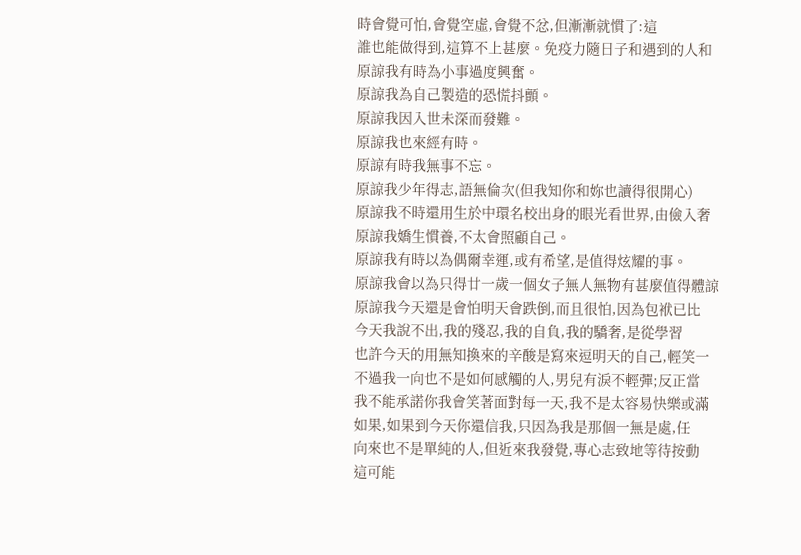時會覺可怕,會覺空虛,會覺不忿,但漸漸就慣了:這
誰也能做得到,這算不上甚麼。免疫力隨日子和遇到的人和
原諒我有時為小事過度興奮。
原諒我為自己製造的恐慌抖顫。
原諒我因入世未深而發難。
原諒我也來經有時。
原諒有時我無事不忘。
原諒我少年得志,語無倫次(但我知你和妳也讀得很開心)
原諒我不時還用生於中環名校出身的眼光看世界,由儉入奢
原諒我嬌生慣養,不太會照顧自己。
原諒我有時以為偶爾幸運,或有希望,是值得炫耀的事。
原諒我會以為只得廿一歲一個女子無人無物有甚麼值得體諒
原諒我今天還是會怕明天會跌倒,而且很怕,因為包袱已比
今天我說不出,我的殘忍,我的自負,我的驕奢,是從學習
也許今天的用無知換來的辛酸是寫來逗明天的自己,輕笑一
不過我一向也不是如何感觸的人,男兒有淚不輕彈;反正當
我不能承諾你我會笑著面對每一天,我不是太容易快樂或滿
如果,如果到今天你還信我,只因為我是那個一無是處,任
向來也不是單純的人,但近來我發覺,專心志致地等待按動
這可能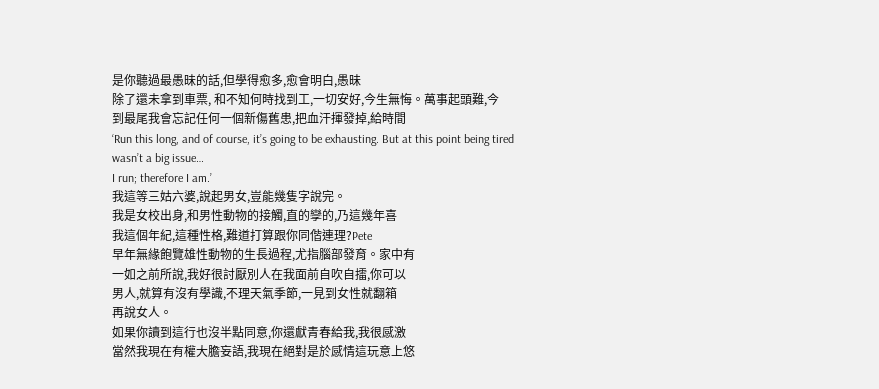是你聽過最愚昧的話,但學得愈多,愈會明白,愚昧
除了還未拿到車票, 和不知何時找到工,一切安好,今生無悔。萬事起頭難,今
到最尾我會忘記任何一個新傷舊患,把血汗揮發掉,給時間
‘Run this long, and of course, it’s going to be exhausting. But at this point being tired wasn’t a big issue…
I run; therefore I am.’
我這等三姑六婆,說起男女,豈能幾隻字說完。
我是女校出身,和男性動物的接觸,直的孿的,乃這幾年喜
我這個年紀,這種性格,難道打算跟你同偕連理?Pete
早年無緣飽覽雄性動物的生長過程,尤指腦部發育。家中有
一如之前所說,我好很討厭別人在我面前自吹自擂,你可以
男人,就算有沒有學識,不理天氣季節,一見到女性就翻箱
再說女人。
如果你讀到這行也沒半點同意,你還獻青春給我,我很感激
當然我現在有權大膽妄語,我現在絕對是於感情這玩意上悠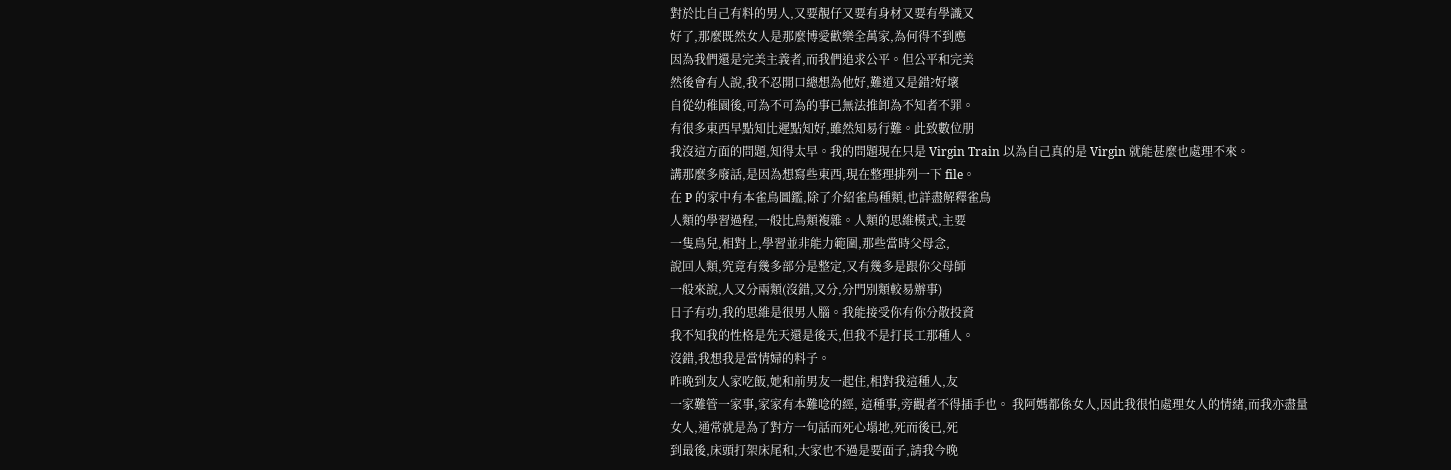對於比自己有料的男人,又要靚仔又要有身材又要有學識又
好了,那麼既然女人是那麼博愛歡樂全萬家,為何得不到應
因為我們還是完美主義者,而我們追求公平。但公平和完美
然後會有人說,我不忍開口總想為他好,難道又是錯?好壞
自從幼稚園後,可為不可為的事已無法推卸為不知者不罪。
有很多東西早點知比遲點知好,雖然知易行難。此致數位朋
我沒這方面的問題,知得太早。我的問題現在只是 Virgin Train 以為自己真的是 Virgin 就能甚麼也處理不來。
講那麼多廢話,是因為想寫些東西,現在整理排列一下 file。
在 P 的家中有本雀鳥圖鑑,除了介紹雀鳥種類,也詳盡解釋雀鳥
人類的學習過程,一般比鳥類複雜。人類的思維模式,主要
一隻鳥兒,相對上,學習並非能力範圍,那些當時父母念,
說回人類,究竟有幾多部分是整定,又有幾多是跟你父母師
一般來說,人又分兩類(沒錯,又分,分門別類較易辦事)
日子有功,我的思維是很男人腦。我能接受你有你分散投資
我不知我的性格是先天還是後天,但我不是打長工那種人。
沒錯,我想我是當情婦的料子。
昨晚到友人家吃飯,她和前男友一起住,相對我這種人,友
一家難管一家事,家家有本難唸的經, 這種事,旁觀者不得插手也。 我阿媽都係女人,因此我很怕處理女人的情緒,而我亦盡量
女人,通常就是為了對方一句話而死心塌地,死而後已,死
到最後,床頭打架床尾和,大家也不過是要面子,請我今晚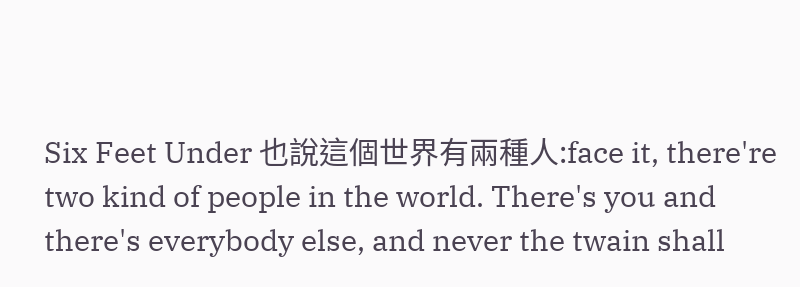Six Feet Under 也說這個世界有兩種人:face it, there're two kind of people in the world. There's you and there's everybody else, and never the twain shall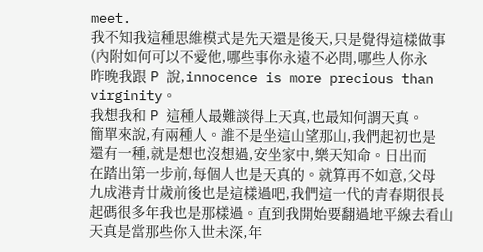meet.
我不知我這種思維模式是先天還是後天,只是覺得這樣做事
(內附如何可以不愛他,哪些事你永遠不必問,哪些人你永
昨晚我跟 P 說,innocence is more precious than virginity。
我想我和 P 這種人最難談得上天真,也最知何謂天真。
簡單來說,有兩種人。誰不是坐這山望那山,我們起初也是
還有一種,就是想也沒想過,安坐家中,樂天知命。日出而
在踏出第一步前,每個人也是天真的。就算再不如意,父母
九成港青廿歲前後也是這樣過吧,我們這一代的青春期很長
起碼很多年我也是那樣過。直到我開始要翻過地平線去看山
天真是當那些你入世未深,年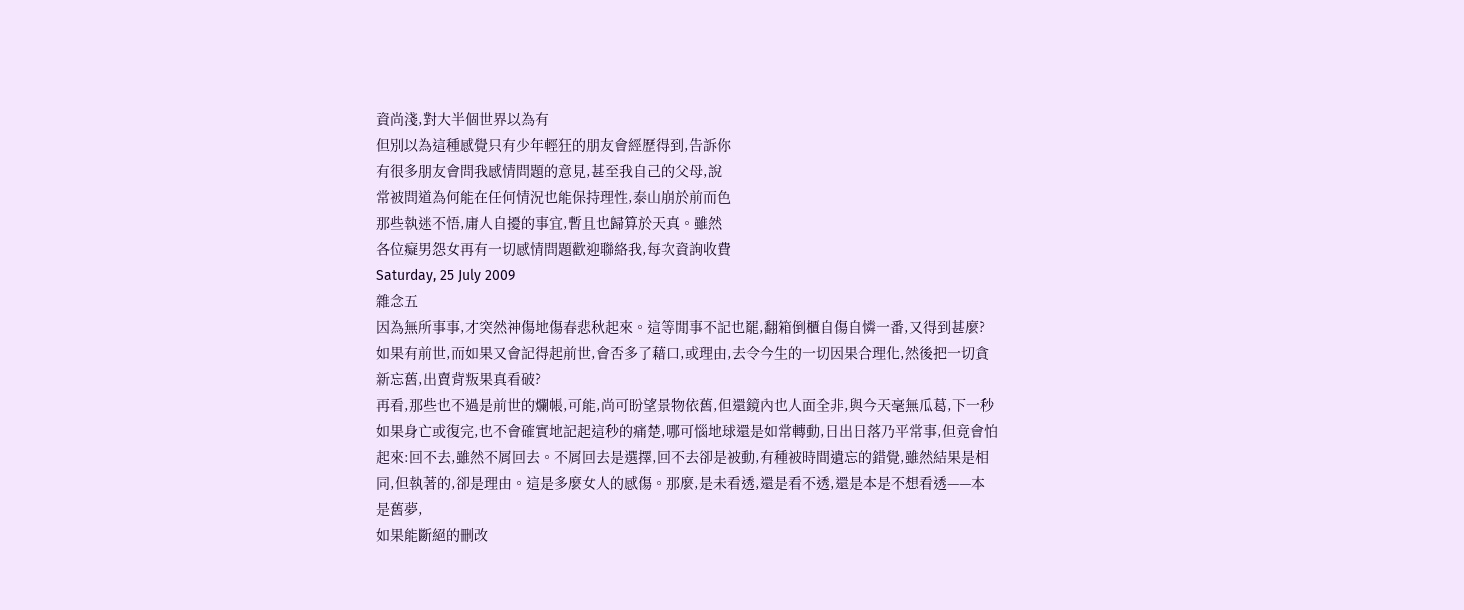資尚淺,對大半個世界以為有
但別以為這種感覺只有少年輕狂的朋友會經歷得到,告訴你
有很多朋友會問我感情問題的意見,甚至我自己的父母,說
常被問道為何能在任何情況也能保持理性,泰山崩於前而色
那些執迷不悟,庸人自擾的事宜,暫且也歸算於天真。雖然
各位癡男怨女再有一切感情問題歡迎聯絡我,每次資詢收費
Saturday, 25 July 2009
雜念五
因為無所事事,才突然神傷地傷春悲秋起來。這等閒事不記也罷,翻箱倒櫃自傷自憐一番,又得到甚麼?如果有前世,而如果又會記得起前世,會否多了藉口,或理由,去令今生的一切因果合理化,然後把一切貪新忘舊,出賣背叛果真看破?
再看,那些也不過是前世的爛帳,可能,尚可盼望景物依舊,但還鏡內也人面全非,與今天毫無瓜葛,下一秒如果身亡或復完,也不會確實地記起這秒的痛楚,哪可惱地球還是如常轉動,日出日落乃平常事,但竟會怕起來:回不去,雖然不屑回去。不屑回去是選擇,回不去卻是被動,有種被時間遺忘的錯覺,雖然結果是相同,但執著的,卻是理由。這是多麼女人的感傷。那麼,是未看透,還是看不透,還是本是不想看透——本是舊夢,
如果能斷絕的刪改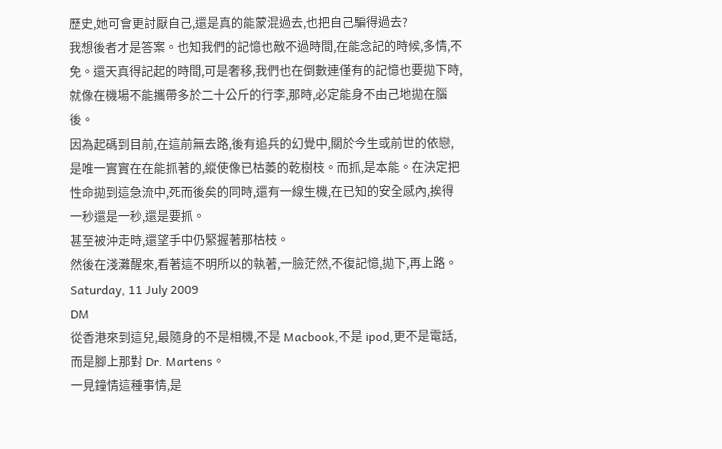歷史,她可會更討厭自己,還是真的能蒙混過去,也把自己騙得過去?
我想後者才是答案。也知我們的記憶也敵不過時間,在能念記的時候,多情,不免。還天真得記起的時間,可是奢移,我們也在倒數連僅有的記憶也要拋下時,就像在機場不能攜帶多於二十公斤的行李,那時,必定能身不由己地拋在腦後。
因為起碼到目前,在這前無去路,後有追兵的幻覺中,關於今生或前世的依戀,是唯一實實在在能抓著的,縱使像已枯萎的乾樹枝。而抓,是本能。在決定把性命拋到這急流中,死而後矣的同時,還有一線生機,在已知的安全感內,挨得一秒還是一秒,還是要抓。
甚至被沖走時,還望手中仍緊握著那枯枝。
然後在淺灘醒來,看著這不明所以的執著,一臉茫然,不復記憶,拋下,再上路。
Saturday, 11 July 2009
DM
從香港來到這兒,最隨身的不是相機,不是 Macbook,不是 ipod,更不是電話,而是腳上那對 Dr. Martens。
一見鐘情這種事情,是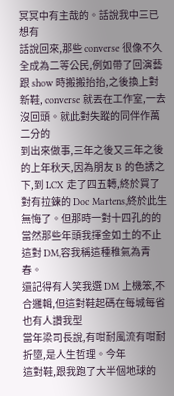冥冥中有主哉的。話說我中三已想有
話說回來,那些 converse 很像不久全成為二等公民,例如帶了回演藝跟 show 時搬搬抬抬,之後換上對新鞋, converse 就丟在工作室,一去沒回頭。就此對失蹤的同伴作萬二分的
到出來做事,三年之後又三年之後的上年秋天,因為朋友 B 的色誘之下,到 LCX 走了四五轉,終於買了對有拉鍊的 Doc Martens,終於此生無悔了。但那時一對十四孔的的
當然那些年頭我揮金如土的不止這對 DM,容我稱這種稚氣為青春。
還記得有人笑我選 DM 上機笨,不合邏輯,但這對鞋起碼在每城每省也有人讚我型
當年梁司長說,有咁耐風流有咁耐折墮,是人生哲理。今年
這對鞋,跟我跑了大半個地球的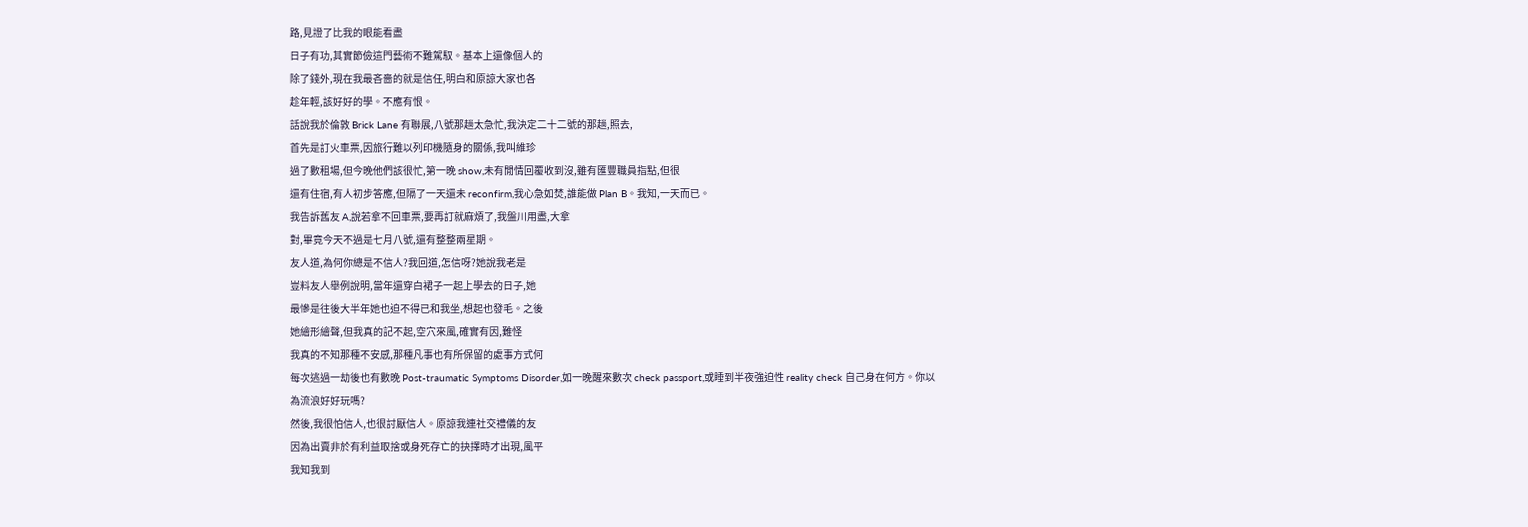路,見證了比我的眼能看盡
日子有功,其實節儉這門藝術不難駕馭。基本上還像個人的
除了錢外,現在我最吝嗇的就是信任,明白和原諒大家也各
趁年輕,該好好的學。不應有恨。
話說我於倫敦 Brick Lane 有聯展,八號那趟太急忙,我決定二十二號的那趟,照去,
首先是訂火車票,因旅行難以列印機隨身的關係,我叫維珍
過了數租場,但今晚他們該很忙,第一晚 show,未有閒情回覆收到沒,雖有匯豐職員指點,但很
還有住宿,有人初步答應,但隔了一天還未 reconfirm,我心急如焚,誰能做 Plan B。我知,一天而已。
我告訴舊友 A,說若拿不回車票,要再訂就麻煩了,我盤川用盡,大拿
對,畢竟今天不過是七月八號,還有整整兩星期。
友人道,為何你總是不信人?我回道,怎信呀?她說我老是
豈料友人舉例說明,當年還穿白裙子一起上學去的日子,她
最慘是往後大半年她也迫不得已和我坐,想起也發毛。之後
她繪形繪聲,但我真的記不起,空穴來風,確實有因,難怪
我真的不知那種不安感,那種凡事也有所保留的處事方式何
每次逃過一劫後也有數晚 Post-traumatic Symptoms Disorder,如一晚醒來數次 check passport,或睡到半夜強迫性 reality check 自己身在何方。你以為流浪好好玩嗎?
然後,我很怕信人,也很討厭信人。原諒我連社交禮儀的友
因為出賣非於有利益取捨或身死存亡的抉擇時才出現,風平
我知我到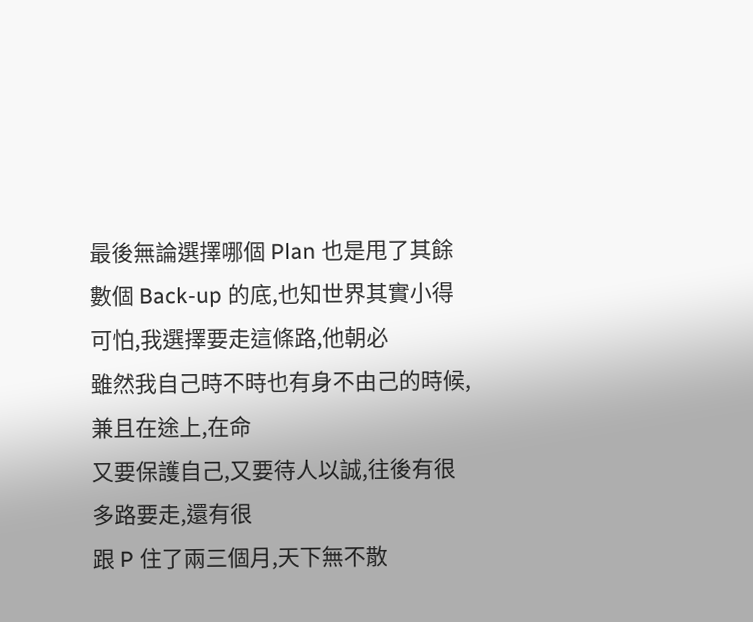最後無論選擇哪個 Plan 也是甩了其餘數個 Back-up 的底,也知世界其實小得可怕,我選擇要走這條路,他朝必
雖然我自己時不時也有身不由己的時候,兼且在途上,在命
又要保護自己,又要待人以誠,往後有很多路要走,還有很
跟 P 住了兩三個月,天下無不散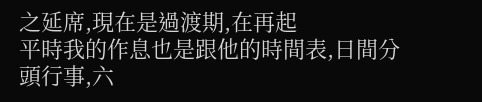之延席,現在是過渡期,在再起
平時我的作息也是跟他的時間表,日間分頭行事,六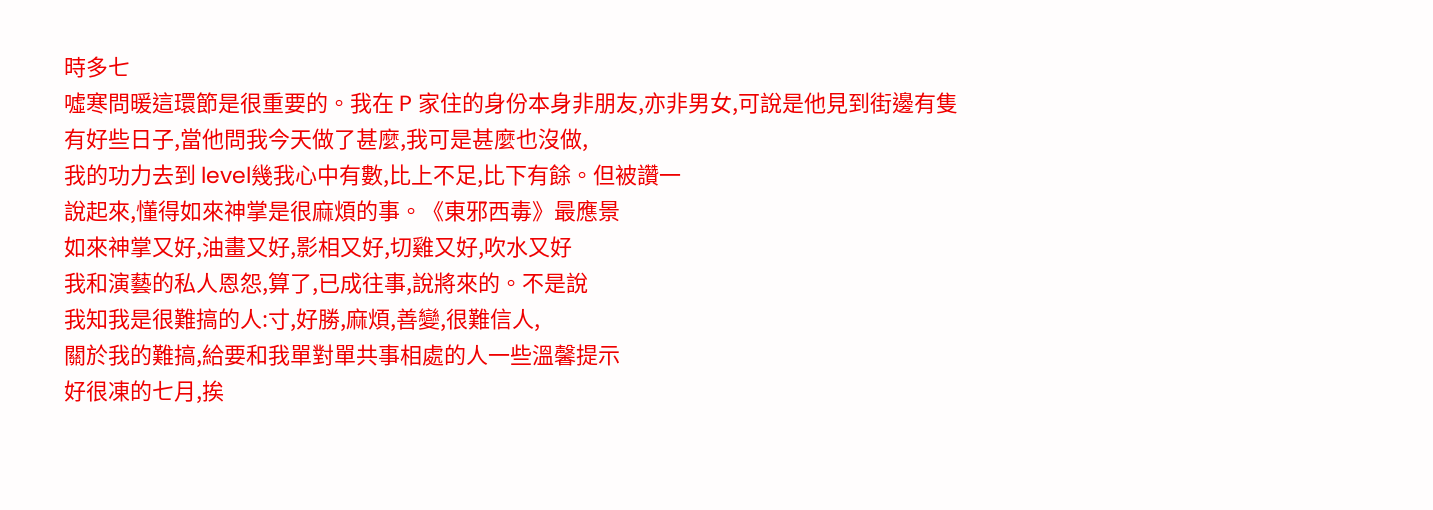時多七
噓寒問暖這環節是很重要的。我在 P 家住的身份本身非朋友,亦非男女,可說是他見到街邊有隻
有好些日子,當他問我今天做了甚麼,我可是甚麼也沒做,
我的功力去到 level幾我心中有數,比上不足,比下有餘。但被讚一
說起來,懂得如來神掌是很麻煩的事。《東邪西毒》最應景
如來神掌又好,油畫又好,影相又好,切雞又好,吹水又好
我和演藝的私人恩怨,算了,已成往事,說將來的。不是說
我知我是很難搞的人:寸,好勝,麻煩,善變,很難信人,
關於我的難搞,給要和我單對單共事相處的人一些溫馨提示
好很凍的七月,挨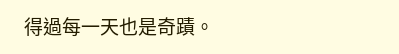得過每一天也是奇蹟。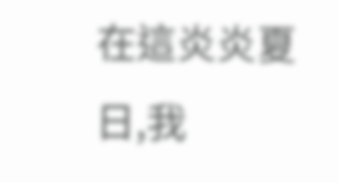在這炎炎夏日,我